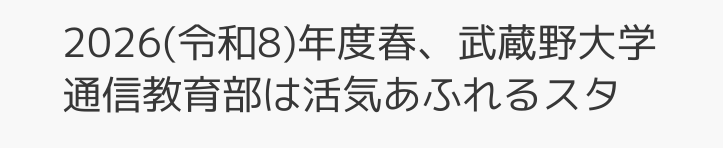2026(令和8)年度春、武蔵野大学通信教育部は活気あふれるスタ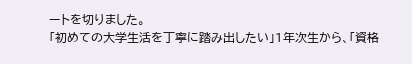ートを切りました。
「初めての大学生活を丁寧に踏み出したい」1年次生から、「資格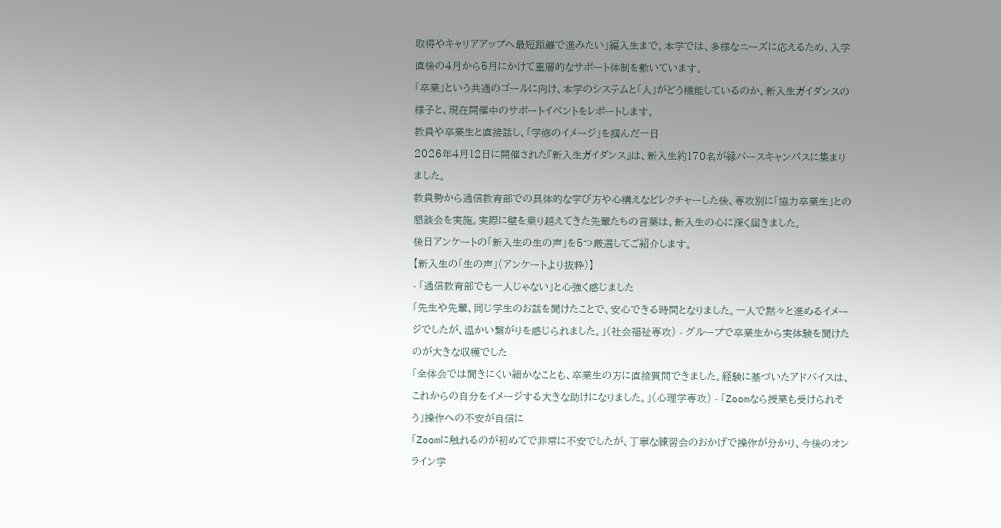取得やキャリアアップへ最短距離で進みたい」編入生まで。本学では、多様なニーズに応えるため、入学直後の4月から5月にかけて重層的なサポート体制を敷いています。
「卒業」という共通のゴールに向け、本学のシステムと「人」がどう機能しているのか。新入生ガイダンスの様子と、現在開催中のサポートイベントをレポートします。
教員や卒業生と直接話し、「学修のイメージ」を掴んだ一日
2026年4月12日に開催された『新入生ガイダンス』は、新入生約170名が縁バースキャンパスに集まりました。
教員勢から通信教育部での具体的な学び方や心構えなどレクチャーした後、専攻別に「協力卒業生」との懇談会を実施。実際に壁を乗り越えてきた先輩たちの言葉は、新入生の心に深く届きました。
後日アンケートの「新入生の生の声」を5つ厳選してご紹介します。
【新入生の「生の声」(アンケートより抜粋)】
- 「通信教育部でも一人じゃない」と心強く感じました
「先生や先輩、同じ学生のお話を聞けたことで、安心できる時間となりました。一人で黙々と進めるイメージでしたが、温かい繋がりを感じられました。」(社会福祉専攻) - グループで卒業生から実体験を聞けたのが大きな収穫でした
「全体会では聞きにくい細かなことも、卒業生の方に直接質問できました。経験に基づいたアドバイスは、これからの自分をイメージする大きな助けになりました。」(心理学専攻) - 「Zoomなら授業も受けられそう」操作への不安が自信に
「Zoomに触れるのが初めてで非常に不安でしたが、丁寧な練習会のおかげで操作が分かり、今後のオンライン学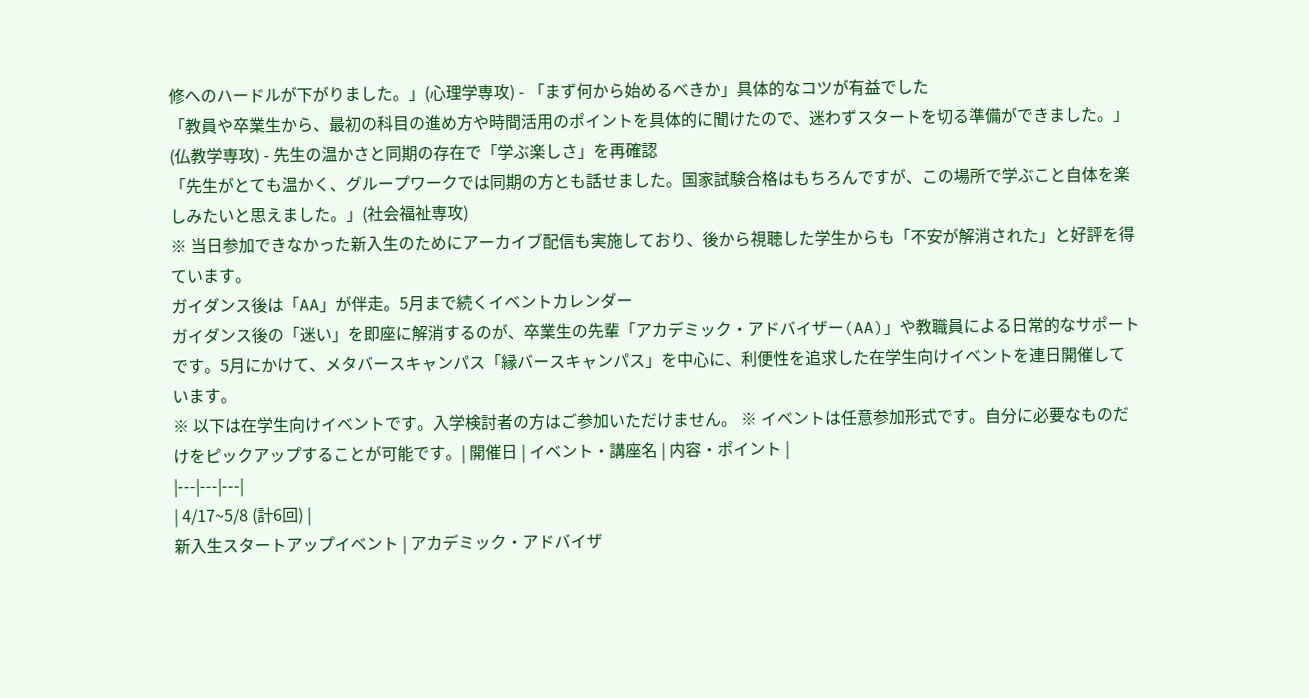修へのハードルが下がりました。」(心理学専攻) - 「まず何から始めるべきか」具体的なコツが有益でした
「教員や卒業生から、最初の科目の進め方や時間活用のポイントを具体的に聞けたので、迷わずスタートを切る準備ができました。」(仏教学専攻) - 先生の温かさと同期の存在で「学ぶ楽しさ」を再確認
「先生がとても温かく、グループワークでは同期の方とも話せました。国家試験合格はもちろんですが、この場所で学ぶこと自体を楽しみたいと思えました。」(社会福祉専攻)
※ 当日参加できなかった新入生のためにアーカイブ配信も実施しており、後から視聴した学生からも「不安が解消された」と好評を得ています。
ガイダンス後は「AA」が伴走。5月まで続くイベントカレンダー
ガイダンス後の「迷い」を即座に解消するのが、卒業生の先輩「アカデミック・アドバイザー(AA)」や教職員による日常的なサポートです。5月にかけて、メタバースキャンパス「縁バースキャンパス」を中心に、利便性を追求した在学生向けイベントを連日開催しています。
※ 以下は在学生向けイベントです。入学検討者の方はご参加いただけません。 ※ イベントは任意参加形式です。自分に必要なものだけをピックアップすることが可能です。| 開催日 | イベント・講座名 | 内容・ポイント |
|---|---|---|
| 4/17~5/8 (計6回) |
新入生スタートアップイベント | アカデミック・アドバイザ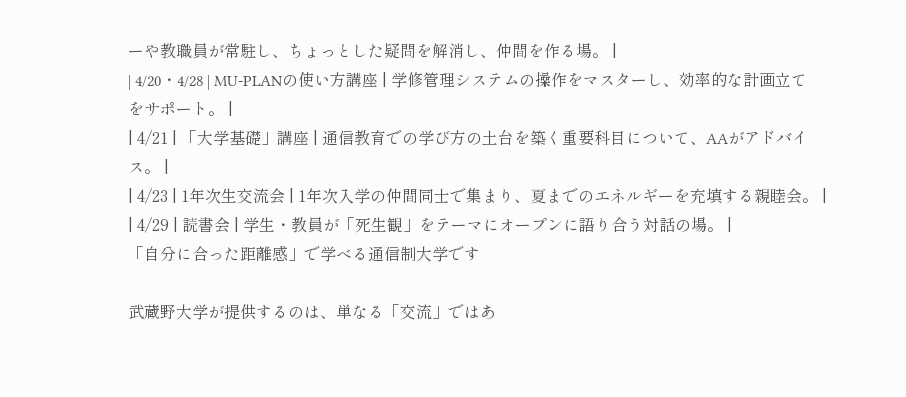ーや教職員が常駐し、ちょっとした疑問を解消し、仲間を作る場。 |
| 4/20・4/28 | MU-PLANの使い方講座 | 学修管理システムの操作をマスターし、効率的な計画立てをサポート。 |
| 4/21 | 「大学基礎」講座 | 通信教育での学び方の土台を築く重要科目について、AAがアドバイス。 |
| 4/23 | 1年次生交流会 | 1年次入学の仲間同士で集まり、夏までのエネルギーを充填する親睦会。 |
| 4/29 | 読書会 | 学生・教員が「死生観」をテーマにオープンに語り合う対話の場。 |
「自分に合った距離感」で学べる通信制大学です

武蔵野大学が提供するのは、単なる「交流」ではあ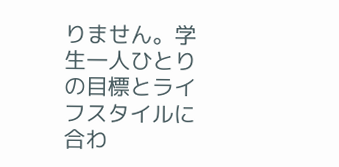りません。学生一人ひとりの目標とライフスタイルに合わ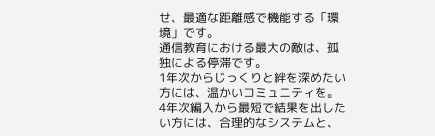せ、最適な距離感で機能する「環境」です。
通信教育における最大の敵は、孤独による停滞です。
1年次からじっくりと絆を深めたい方には、温かいコミュニティを。
4年次編入から最短で結果を出したい方には、合理的なシステムと、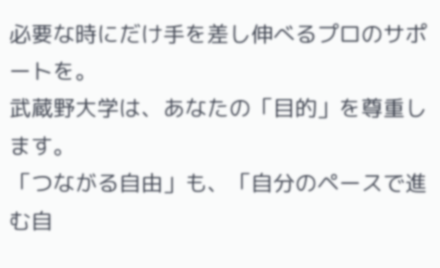必要な時にだけ手を差し伸べるプロのサポートを。
武蔵野大学は、あなたの「目的」を尊重します。
「つながる自由」も、「自分のペースで進む自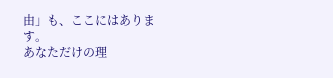由」も、ここにはあります。
あなただけの理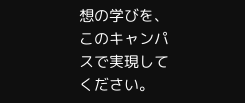想の学びを、このキャンパスで実現してください。